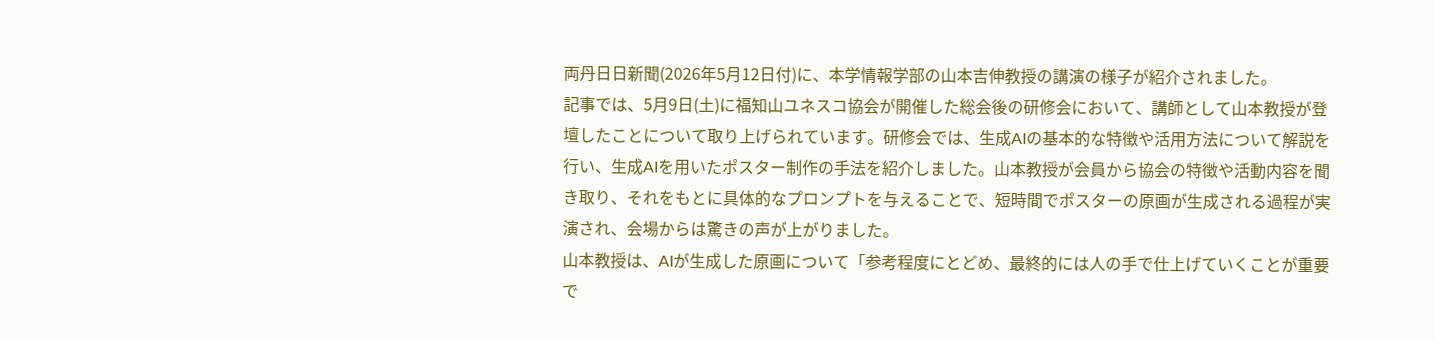両丹日日新聞(2026年5月12日付)に、本学情報学部の山本吉伸教授の講演の様子が紹介されました。
記事では、5月9日(土)に福知山ユネスコ協会が開催した総会後の研修会において、講師として山本教授が登壇したことについて取り上げられています。研修会では、生成AIの基本的な特徴や活用方法について解説を行い、生成AIを用いたポスター制作の手法を紹介しました。山本教授が会員から協会の特徴や活動内容を聞き取り、それをもとに具体的なプロンプトを与えることで、短時間でポスターの原画が生成される過程が実演され、会場からは驚きの声が上がりました。
山本教授は、AIが生成した原画について「参考程度にとどめ、最終的には人の手で仕上げていくことが重要で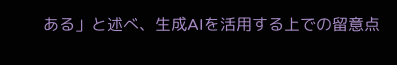ある」と述べ、生成AIを活用する上での留意点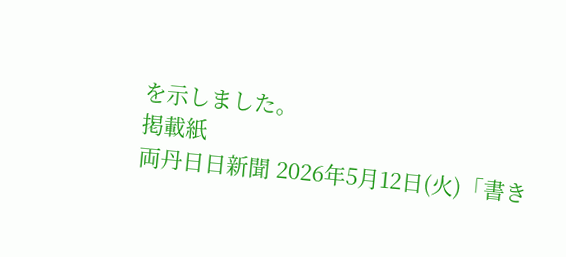を示しました。
掲載紙
両丹日日新聞 2026年5月12日(火)「書き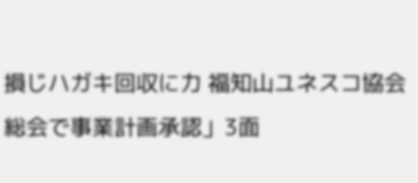損じハガキ回収に力 福知山ユネスコ協会総会で事業計画承認」3面